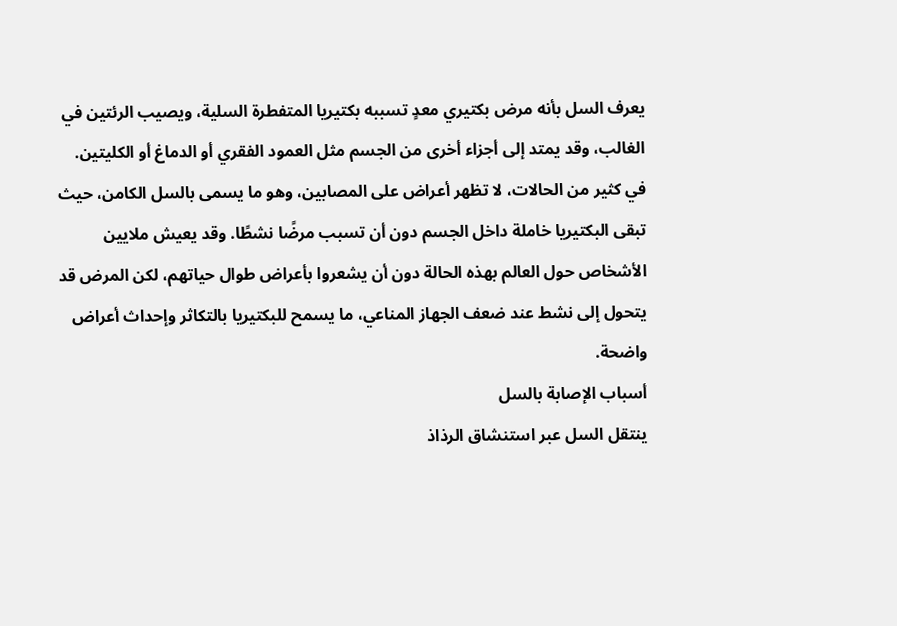يعرف السل بأنه مرض بكتيري معدٍ تسببه بكتيريا المتفطرة السلية، ويصيب الرئتين في الغالب، وقد يمتد إلى أجزاء أخرى من الجسم مثل العمود الفقري أو الدماغ أو الكليتين.
في كثير من الحالات، لا تظهر أعراض على المصابين، وهو ما يسمى بالسل الكامن، حيث تبقى البكتيريا خاملة داخل الجسم دون أن تسبب مرضًا نشطًا. وقد يعيش ملايين الأشخاص حول العالم بهذه الحالة دون أن يشعروا بأعراض طوال حياتهم، لكن المرض قد يتحول إلى نشط عند ضعف الجهاز المناعي، ما يسمح للبكتيريا بالتكاثر وإحداث أعراض واضحة.
أسباب الإصابة بالسل
ينتقل السل عبر استنشاق الرذاذ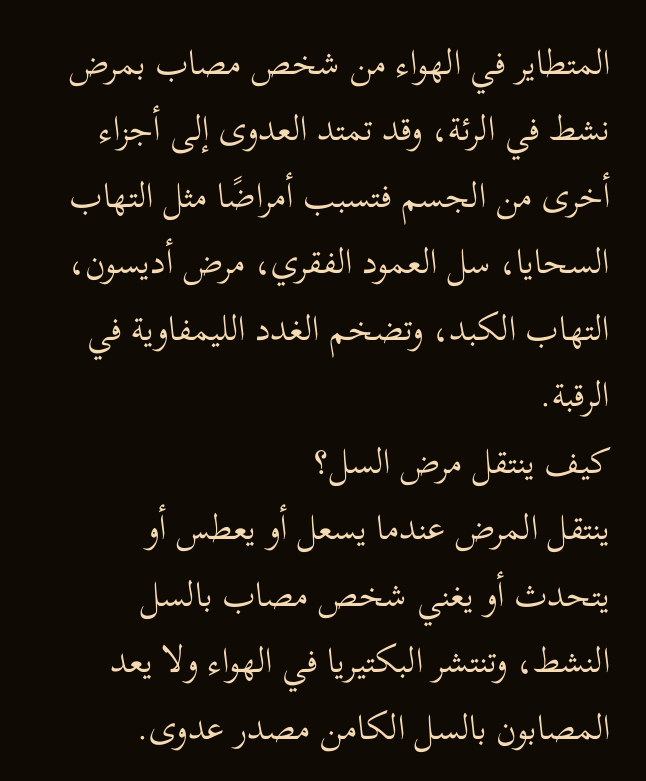المتطاير في الهواء من شخص مصاب بمرض نشط في الرئة، وقد تمتد العدوى إلى أجزاء أخرى من الجسم فتسبب أمراضًا مثل التهاب السحايا، سل العمود الفقري، مرض أديسون، التهاب الكبد، وتضخم الغدد الليمفاوية في الرقبة.
كيف ينتقل مرض السل؟
ينتقل المرض عندما يسعل أو يعطس أو يتحدث أو يغني شخص مصاب بالسل النشط، وتنتشر البكتيريا في الهواء ولا يعد المصابون بالسل الكامن مصدر عدوى.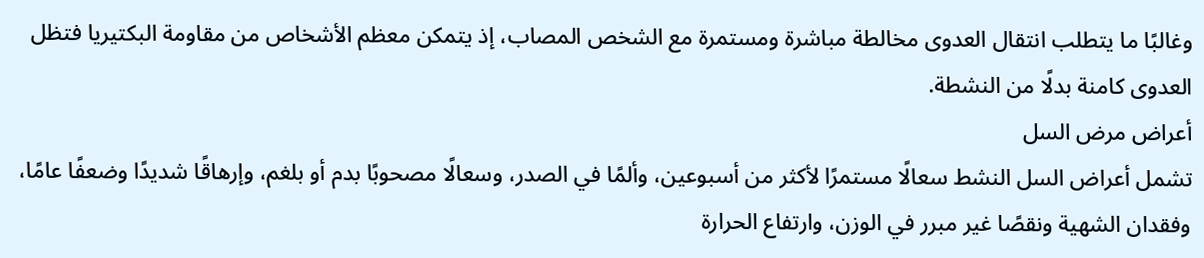وغالبًا ما يتطلب انتقال العدوى مخالطة مباشرة ومستمرة مع الشخص المصاب، إذ يتمكن معظم الأشخاص من مقاومة البكتيريا فتظل العدوى كامنة بدلًا من النشطة.
أعراض مرض السل
تشمل أعراض السل النشط سعالًا مستمرًا لأكثر من أسبوعين، وألمًا في الصدر، وسعالًا مصحوبًا بدم أو بلغم، وإرهاقًا شديدًا وضعفًا عامًا، وفقدان الشهية ونقصًا غير مبرر في الوزن، وارتفاع الحرارة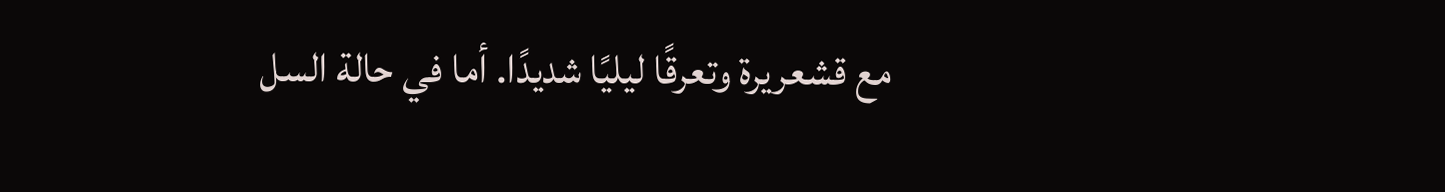مع قشعريرة وتعرقًا ليليًا شديدًا. أما في حالة السل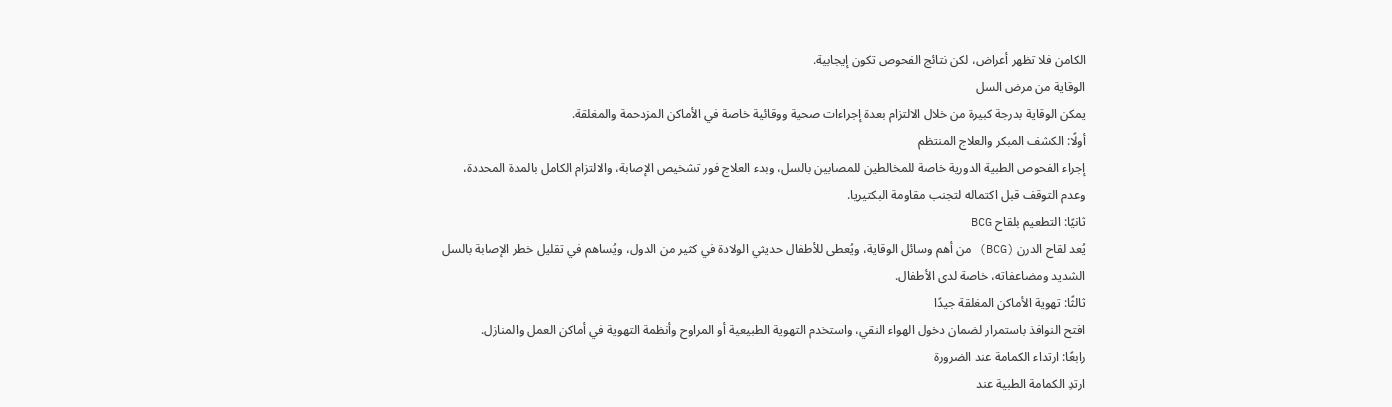الكامن فلا تظهر أعراض، لكن نتائج الفحوص تكون إيجابية.
الوقاية من مرض السل
يمكن الوقاية بدرجة كبيرة من خلال الالتزام بعدة إجراءات صحية ووقائية خاصة في الأماكن المزدحمة والمغلقة.
أولًا: الكشف المبكر والعلاج المنتظم
إجراء الفحوص الطبية الدورية خاصة للمخالطين للمصابين بالسل، وبدء العلاج فور تشخيص الإصابة، والالتزام الكامل بالمدة المحددة، وعدم التوقف قبل اكتماله لتجنب مقاومة البكتيريا.
ثانيًا: التطعيم بلقاح BCG
يُعد لقاح الدرن (BCG) من أهم وسائل الوقاية، ويُعطى للأطفال حديثي الولادة في كثير من الدول، ويُساهم في تقليل خطر الإصابة بالسل الشديد ومضاعفاته، خاصة لدى الأطفال.
ثالثًا: تهوية الأماكن المغلقة جيدًا
افتح النوافذ باستمرار لضمان دخول الهواء النقي، واستخدم التهوية الطبيعية أو المراوح وأنظمة التهوية في أماكن العمل والمنازل.
رابعًا: ارتداء الكمامة عند الضرورة
ارتدِ الكمامة الطبية عند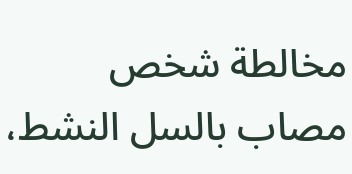مخالطة شخص مصاب بالسل النشط،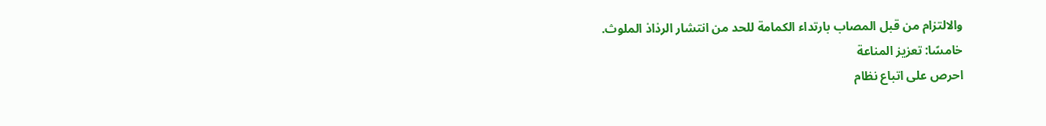والالتزام من قبل المصاب بارتداء الكمامة للحد من انتشار الرذاذ الملوث.
خامسًا: تعزيز المناعة
احرص على اتباع نظام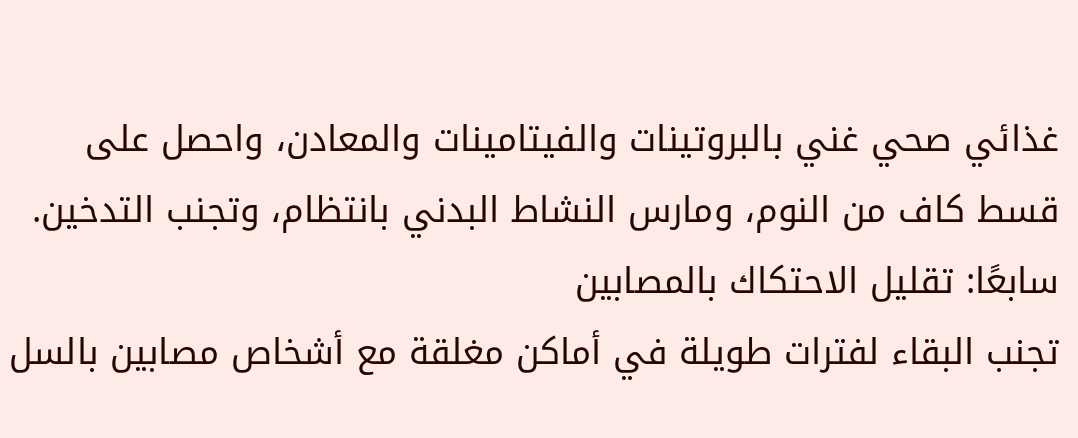غذائي صحي غني بالبروتينات والفيتامينات والمعادن، واحصل على قسط كاف من النوم، ومارس النشاط البدني بانتظام، وتجنب التدخين.
سابعًا: تقليل الاحتكاك بالمصابين
تجنب البقاء لفترات طويلة في أماكن مغلقة مع أشخاص مصابين بالسل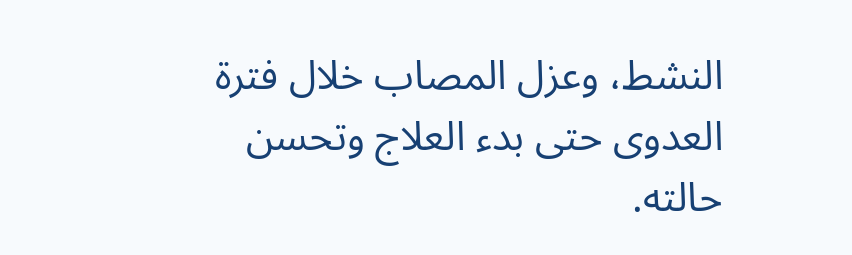النشط، وعزل المصاب خلال فترة العدوى حتى بدء العلاج وتحسن حالته.